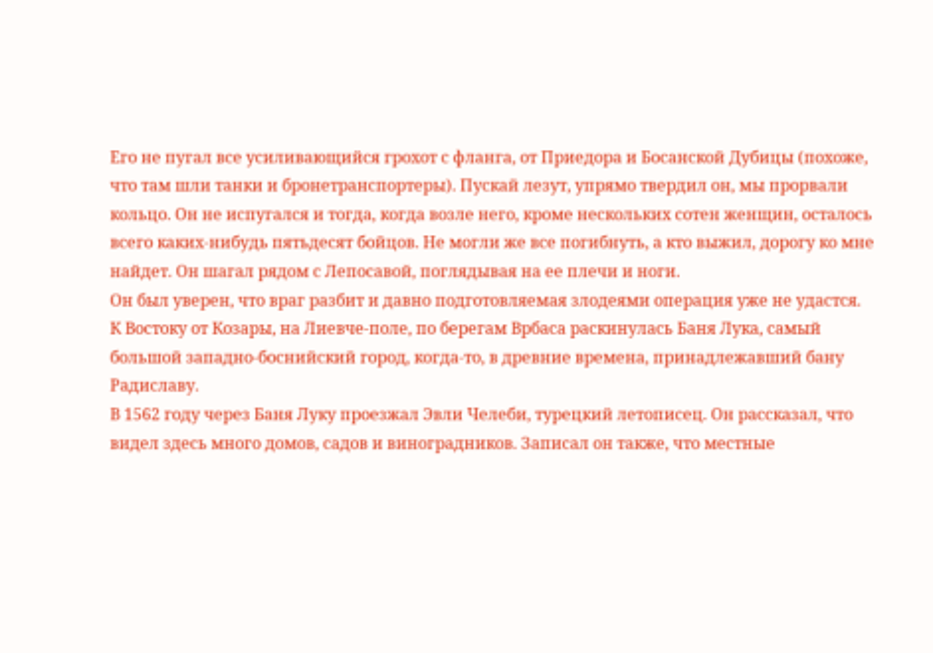Его не пугал все усиливающийся грохот с фланга, от Приедора и Босанской Дубицы (похоже, что там шли танки и бронетранспортеры). Пускай лезут, упрямо твердил он, мы прорвали кольцо. Он не испугался и тогда, когда возле него, кроме нескольких сотен женщин, осталось всего каких-нибудь пятьдесят бойцов. Не могли же все погибнуть, а кто выжил, дорогу ко мне найдет. Он шагал рядом с Лепосавой, поглядывая на ее плечи и ноги.
Он был уверен, что враг разбит и давно подготовляемая злодеями операция уже не удастся.
К Востоку от Козары, на Лиевче-поле, по берегам Врбаса раскинулась Баня Лука, самый большой западно-боснийский город, когда-то, в древние времена, принадлежавший бану Радиславу.
В 1562 году через Баня Луку проезжал Эвли Челеби, турецкий летописец. Он рассказал, что видел здесь много домов, садов и виноградников. Записал он также, что местные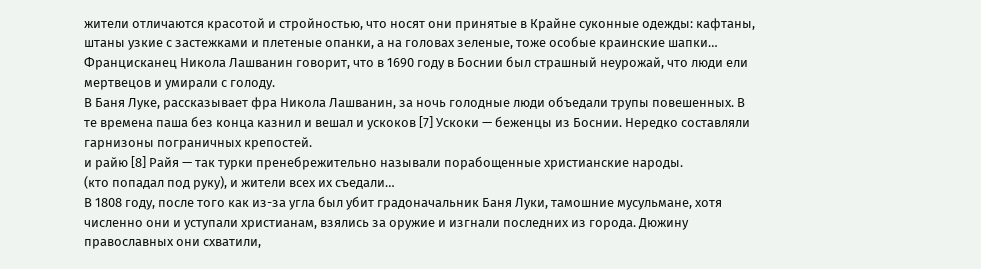жители отличаются красотой и стройностью, что носят они принятые в Крайне суконные одежды: кафтаны, штаны узкие с застежками и плетеные опанки, а на головах зеленые, тоже особые краинские шапки…
Францисканец Никола Лашванин говорит, что в 1690 году в Боснии был страшный неурожай, что люди ели мертвецов и умирали с голоду.
В Баня Луке, рассказывает фра Никола Лашванин, за ночь голодные люди объедали трупы повешенных. В те времена паша без конца казнил и вешал и ускоков [7] Ускоки — беженцы из Боснии. Нередко составляли гарнизоны пограничных крепостей.
и райю [8] Райя — так турки пренебрежительно называли порабощенные христианские народы.
(кто попадал под руку), и жители всех их съедали…
В 1808 году, после того как из-за угла был убит градоначальник Баня Луки, тамошние мусульмане, хотя численно они и уступали христианам, взялись за оружие и изгнали последних из города. Дюжину православных они схватили,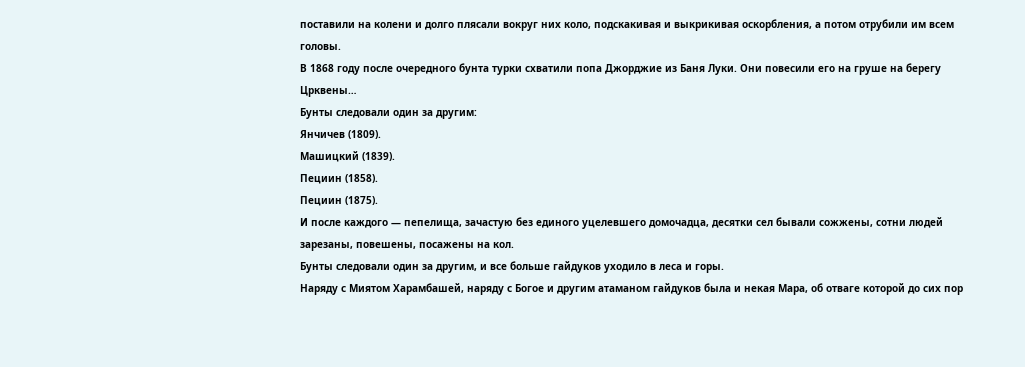поставили на колени и долго плясали вокруг них коло, подскакивая и выкрикивая оскорбления, а потом отрубили им всем головы.
В 1868 году после очередного бунта турки схватили попа Джорджие из Баня Луки. Они повесили его на груше на берегу Црквены…
Бунты следовали один за другим:
Янчичев (1809).
Машицкий (1839).
Пециин (1858).
Пециин (1875).
И после каждого — пепелища, зачастую без единого уцелевшего домочадца, десятки сел бывали сожжены, сотни людей зарезаны, повешены, посажены на кол.
Бунты следовали один за другим, и все больше гайдуков уходило в леса и горы.
Наряду с Миятом Харамбашей, наряду с Богое и другим атаманом гайдуков была и некая Мара, об отваге которой до сих пор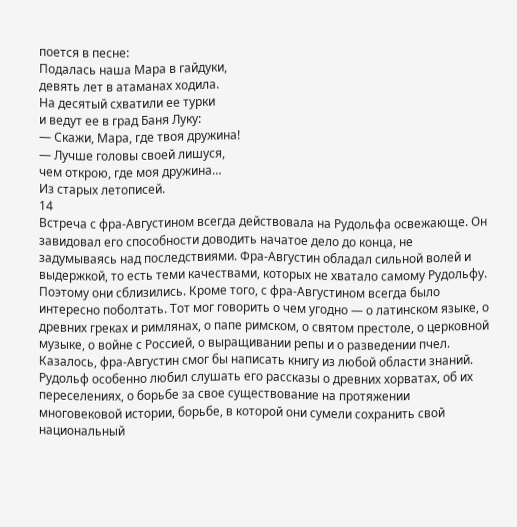поется в песне:
Подалась наша Мара в гайдуки,
девять лет в атаманах ходила.
На десятый схватили ее турки
и ведут ее в град Баня Луку:
— Скажи, Мара, где твоя дружина!
— Лучше головы своей лишуся,
чем открою, где моя дружина…
Из старых летописей.
14
Встреча с фра-Августином всегда действовала на Рудольфа освежающе. Он завидовал его способности доводить начатое дело до конца, не задумываясь над последствиями. Фра-Августин обладал сильной волей и выдержкой, то есть теми качествами, которых не хватало самому Рудольфу. Поэтому они сблизились. Кроме того, с фра-Августином всегда было интересно поболтать. Тот мог говорить о чем угодно — о латинском языке, о древних греках и римлянах, о папе римском, о святом престоле, о церковной музыке, о войне с Россией, о выращивании репы и о разведении пчел. Казалось, фра-Августин смог бы написать книгу из любой области знаний. Рудольф особенно любил слушать его рассказы о древних хорватах, об их переселениях, о борьбе за свое существование на протяжении многовековой истории, борьбе, в которой они сумели сохранить свой национальный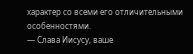характер со всеми его отличительными особенностями.
— Слава Иисусу, ваше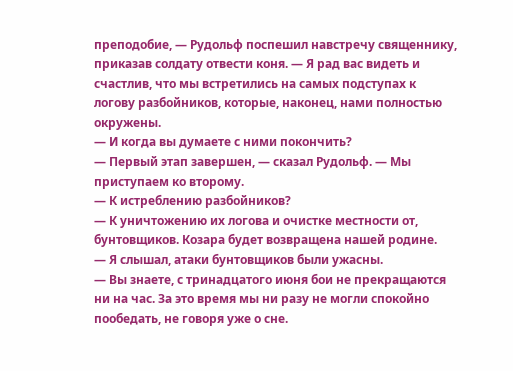преподобие, — Рудольф поспешил навстречу священнику, приказав солдату отвести коня. — Я рад вас видеть и счастлив, что мы встретились на самых подступах к логову разбойников, которые, наконец, нами полностью окружены.
— И когда вы думаете с ними покончить?
— Первый этап завершен, — сказал Рудольф. — Мы приступаем ко второму.
— К истреблению разбойников?
— К уничтожению их логова и очистке местности от, бунтовщиков. Козара будет возвращена нашей родине.
— Я слышал, атаки бунтовщиков были ужасны.
— Вы знаете, с тринадцатого июня бои не прекращаются ни на час. За это время мы ни разу не могли спокойно пообедать, не говоря уже о сне.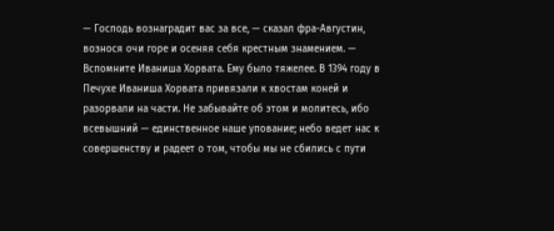— Господь вознаградит вас за все, — сказал фра-Августин, вознося очи горе и осеняя себя крестным знамением. — Вспомните Иваниша Хорвата. Ему было тяжелее. В 1394 году в Печухе Иваниша Хорвата привязали к хвостам коней и разорвали на части. Не забывайте об этом и молитесь, ибо всевышний — единственное наше упование; небо ведет нас к совершенству и радеет о том, чтобы мы не сбились с пути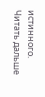истинного.
Читать дальше